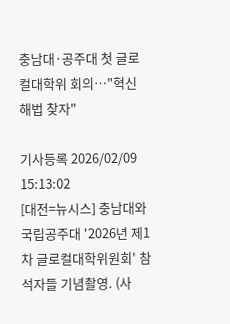충남대·공주대 첫 글로컬대학위 회의…"혁신 해법 찾자"

기사등록 2026/02/09 15:13:02
[대전=뉴시스] 충남대와 국립공주대 '2026년 제1차 글로컬대학위원회' 참석자들 기념촬영. (사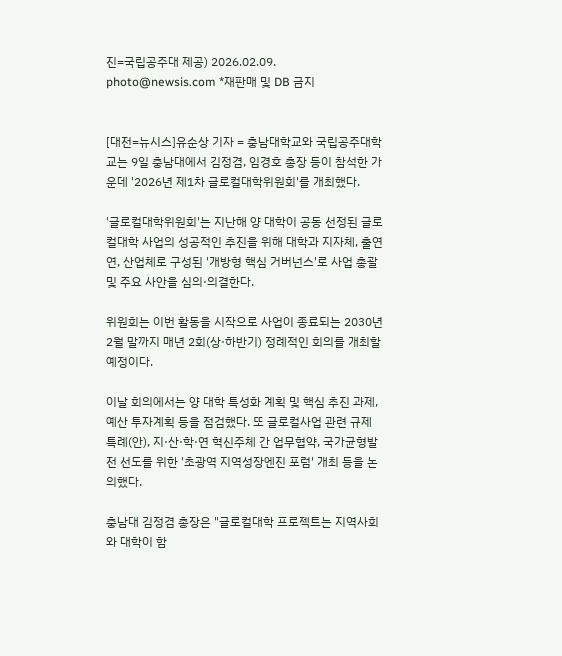진=국립공주대 제공) 2026.02.09. photo@newsis.com *재판매 및 DB 금지


[대전=뉴시스]유순상 기자 = 충남대학교와 국립공주대학교는 9일 충남대에서 김정겸, 임경호 총장 등이 참석한 가운데 '2026년 제1차 글로컬대학위원회'를 개최했다.

'글로컬대학위원회'는 지난해 양 대학이 공동 선정된 글로컬대학 사업의 성공적인 추진을 위해 대학과 지자체, 출연연, 산업체로 구성된 '개방형 핵심 거버넌스'로 사업 총괄 및 주요 사안을 심의·의결한다.

위원회는 이번 활동을 시작으로 사업이 종료되는 2030년 2월 말까지 매년 2회(상·하반기) 정례적인 회의를 개최할 예정이다.

이날 회의에서는 양 대학 특성화 계획 및 핵심 추진 과제, 예산 투자계획 등을 점검했다. 또 글로컬사업 관련 규제 특례(안), 지·산·학·연 혁신주체 간 업무협약, 국가균형발전 선도를 위한 '초광역 지역성장엔진 포럼' 개최 등을 논의했다.

충남대 김정겸 총장은 "글로컬대학 프로젝트는 지역사회와 대학이 함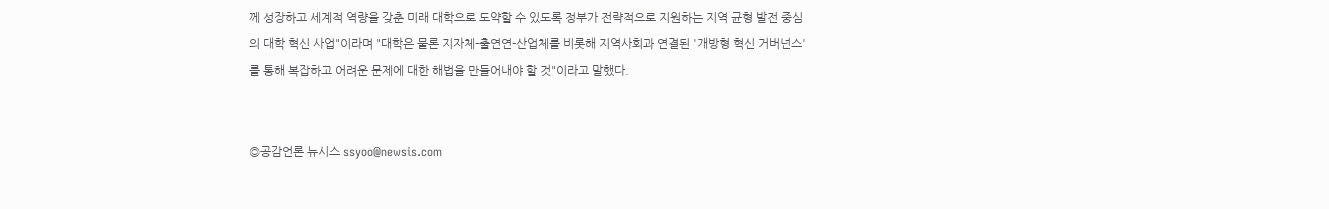께 성장하고 세계적 역량을 갖춘 미래 대학으로 도약할 수 있도록 정부가 전략적으로 지원하는 지역 균형 발전 중심의 대학 혁신 사업"이라며 "대학은 물론 지자체-출연연-산업체를 비롯해 지역사회과 연결된 '개방형 혁신 거버넌스'를 통해 복잡하고 어려운 문제에 대한 해법을 만들어내야 할 것"이라고 말했다.


◎공감언론 뉴시스 ssyoo@newsis.com